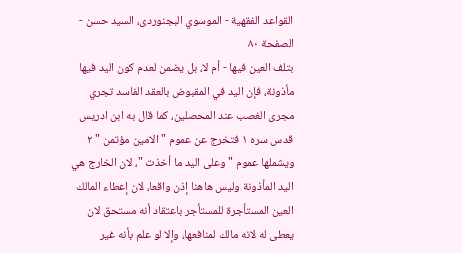القواعد الفقهية - الموسوي البجنوردى، السيد حسن - الصفحة ٨٠
بتلف العين فيها - أم لا، بل يضمن لعدم كون اليد فيها مأذونة، فإن اليد في المقبوض بالعقد الفاسد تجري مجرى الغصب عند المحصلين، كما قال به ابن ادريس قدس سره ١ فتخرج عن عموم " الامين مؤتمن " ٢ ويشملها عموم " وعلى اليد ما أخذت "، لان الخارج هي اليد المأذونة وليس هاهنا إذن واقعا، لان إعطاء المالك العين المستأجرة للمستأجر باعتقاد أنه مستحق لان يعطى له لانه مالك لمنافعها، وإلا لو علم بأنه غير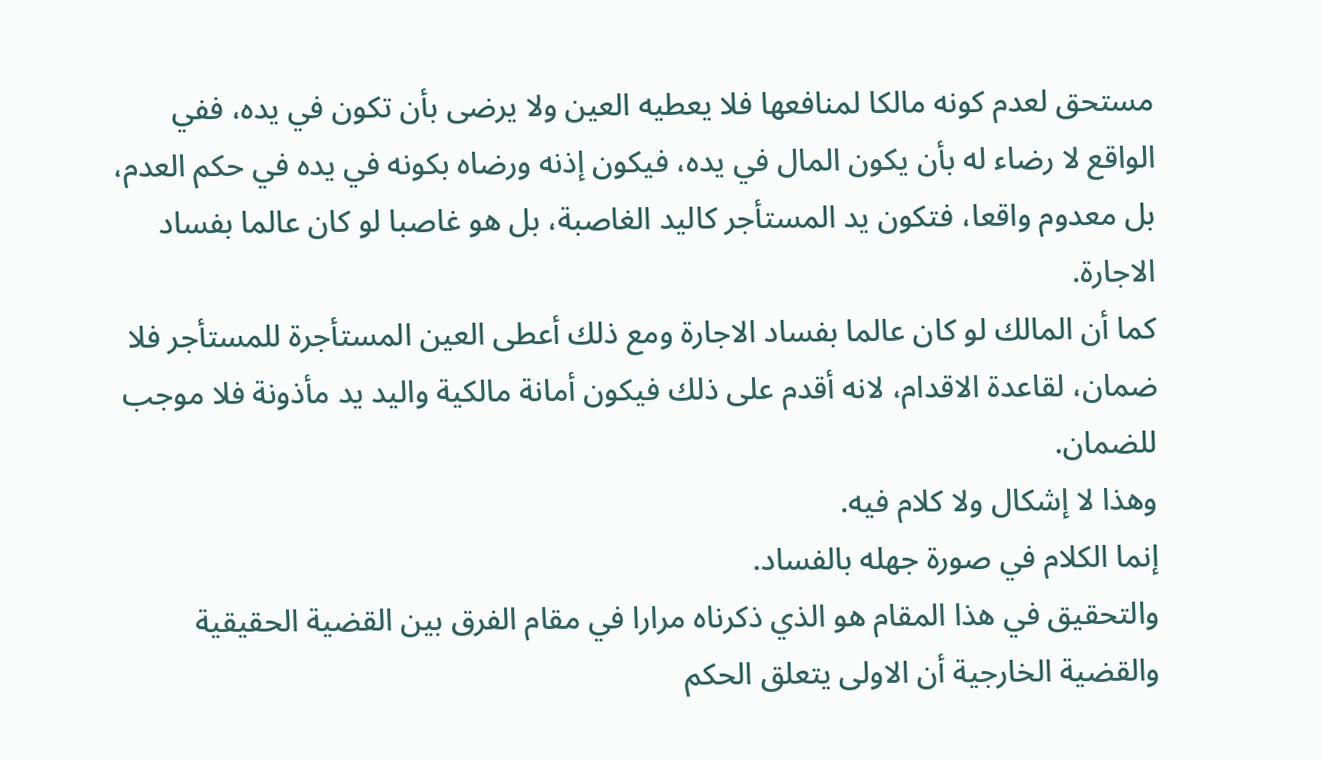مستحق لعدم كونه مالكا لمنافعها فلا يعطيه العين ولا يرضى بأن تكون في يده، ففي الواقع لا رضاء له بأن يكون المال في يده، فيكون إذنه ورضاه بكونه في يده في حكم العدم، بل معدوم واقعا، فتكون يد المستأجر كاليد الغاصبة، بل هو غاصبا لو كان عالما بفساد الاجارة.
كما أن المالك لو كان عالما بفساد الاجارة ومع ذلك أعطى العين المستأجرة للمستأجر فلا ضمان، لقاعدة الاقدام، لانه أقدم على ذلك فيكون أمانة مالكية واليد يد مأذونة فلا موجب للضمان.
وهذا لا إشكال ولا كلام فيه.
إنما الكلام في صورة جهله بالفساد.
والتحقيق في هذا المقام هو الذي ذكرناه مرارا في مقام الفرق بين القضية الحقيقية والقضية الخارجية أن الاولى يتعلق الحكم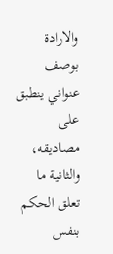والارادة بوصف عنواني ينطبق على مصاديقه، والثانية ما تعلق الحكم بنفس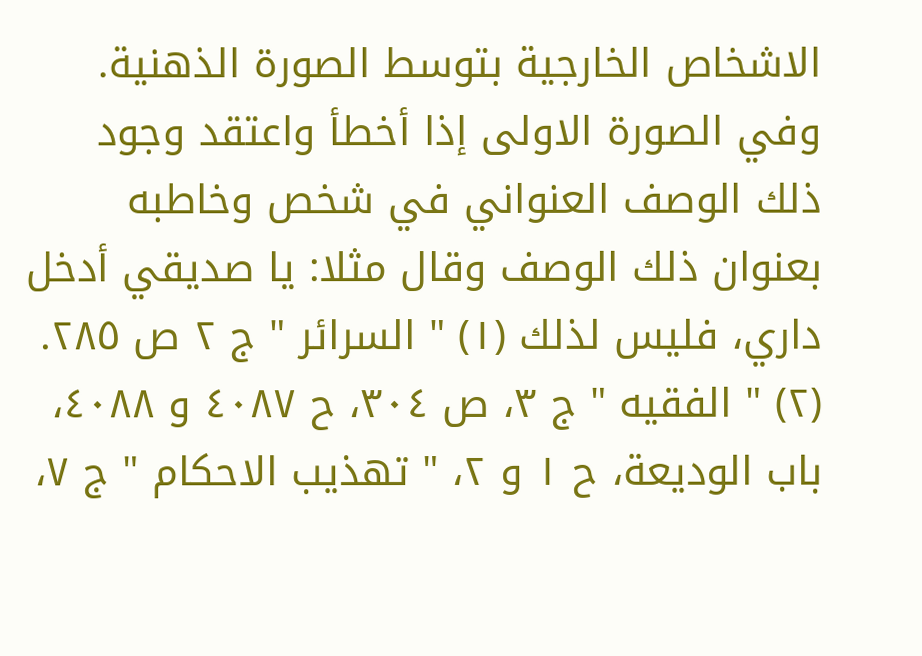الاشخاص الخارجية بتوسط الصورة الذهنية.
وفي الصورة الاولى إذا أخطأ واعتقد وجود ذلك الوصف العنواني في شخص وخاطبه بعنوان ذلك الوصف وقال مثلا: يا صديقي أدخل داري، فليس لذلك (١) " السرائر " ج ٢ ص ٢٨٥. (٢) " الفقيه " ج ٣، ص ٣٠٤، ح ٤٠٨٧ و ٤٠٨٨، باب الوديعة، ح ١ و ٢، " تهذيب الاحكام " ج ٧،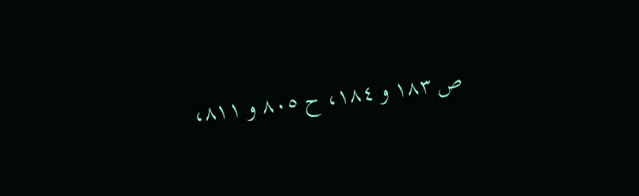ص ١٨٣ و ١٨٤، ح ٨٠٥ و ٨١١،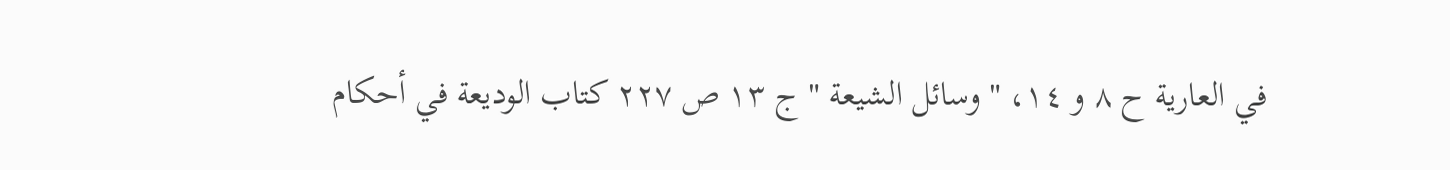في العارية ح ٨ و ١٤، " وسائل الشيعة " ج ١٣ ص ٢٢٧ كتاب الوديعة في أحكام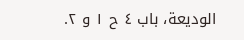الوديعة، باب ٤ ح ١ و ٢.